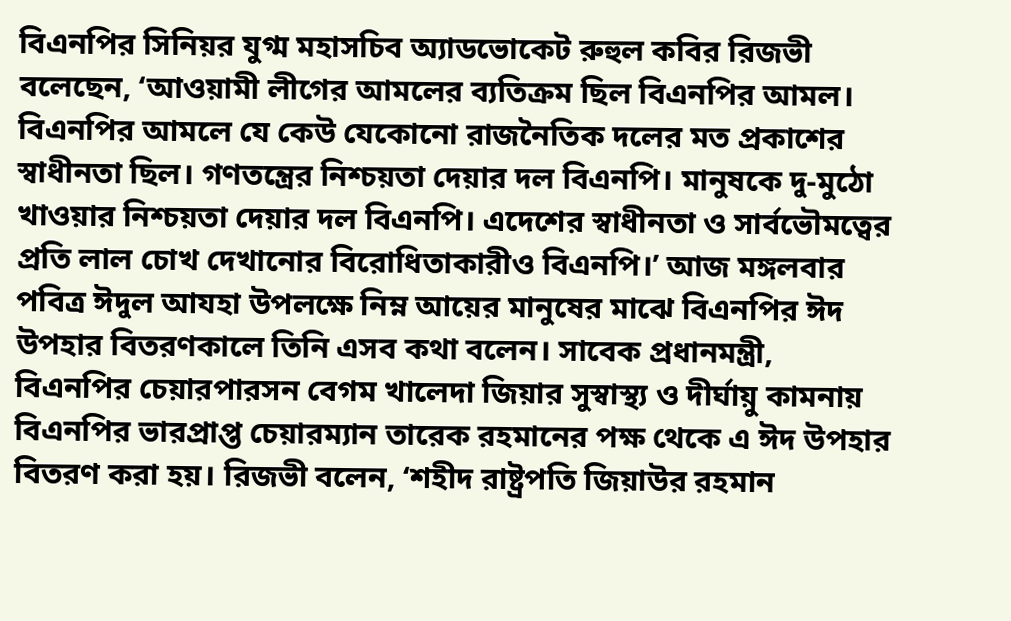বিএনপির সিনিয়র যুগ্ম মহাসচিব অ্যাডভোকেট রুহুল কবির রিজভী বলেছেন, ‘আওয়ামী লীগের আমলের ব্যতিক্রম ছিল বিএনপির আমল। বিএনপির আমলে যে কেউ যেকোনো রাজনৈতিক দলের মত প্রকাশের স্বাধীনতা ছিল। গণতন্ত্রের নিশ্চয়তা দেয়ার দল বিএনপি। মানুষকে দু-মুঠো খাওয়ার নিশ্চয়তা দেয়ার দল বিএনপি। এদেশের স্বাধীনতা ও সার্বভৌমত্বের প্রতি লাল চোখ দেখানোর বিরোধিতাকারীও বিএনপি।’ আজ মঙ্গলবার পবিত্র ঈদুল আযহা উপলক্ষে নিম্ন আয়ের মানুষের মাঝে বিএনপির ঈদ উপহার বিতরণকালে তিনি এসব কথা বলেন। সাবেক প্রধানমন্ত্রী, বিএনপির চেয়ারপারসন বেগম খালেদা জিয়ার সুস্বাস্থ্য ও দীর্ঘায়ু কামনায় বিএনপির ভারপ্রাপ্ত চেয়ারম্যান তারেক রহমানের পক্ষ থেকে এ ঈদ উপহার বিতরণ করা হয়। রিজভী বলেন, ‘শহীদ রাষ্ট্রপতি জিয়াউর রহমান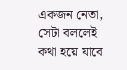একজন নেতা, সেটা বললেই কথা হয়ে যাবে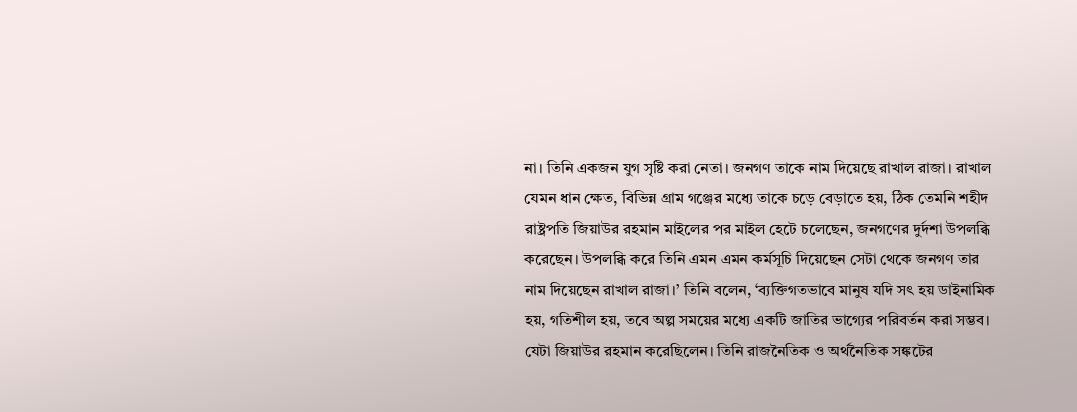না। তিনি একজন যুগ সৃষ্টি করা নেতা। জনগণ তাকে নাম দিয়েছে রাখাল রাজা। রাখাল যেমন ধান ক্ষেত, বিভিন্ন গ্রাম গঞ্জের মধ্যে তাকে চড়ে বেড়াতে হয়, ঠিক তেমনি শহীদ রাষ্ট্রপতি জিয়াউর রহমান মাইলের পর মাইল হেটে চলেছেন, জনগণের দুর্দশা উপলব্ধি করেছেন। উপলব্ধি করে তিনি এমন এমন কর্মসূচি দিয়েছেন সেটা থেকে জনগণ তার নাম দিয়েছেন রাখাল রাজা।’ তিনি বলেন, ‘ব্যক্তিগতভাবে মানুষ যদি সৎ হয় ডাইনামিক হয়, গতিশীল হয়, তবে অল্প সময়ের মধ্যে একটি জাতির ভাগ্যের পরিবর্তন করা সম্ভব। যেটা জিয়াউর রহমান করেছিলেন। তিনি রাজনৈতিক ও অর্থনৈতিক সঙ্কটের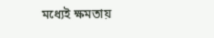মধ্যেই ক্ষমতায়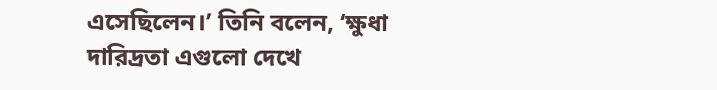এসেছিলেন।’ তিনি বলেন, ‘ক্ষুধা দারিদ্রতা এগুলো দেখে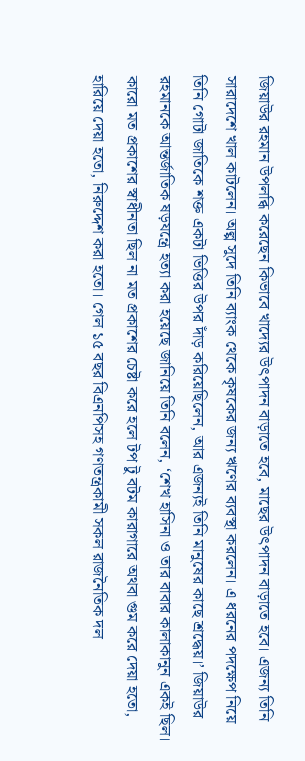জিয়াউর রহমান উপলব্ধি করেছেন কিভাবে খাদ্যের উৎপাদন বাড়াতে হবে, মাছের উৎপাদন বাড়াতে হবে। এজন্য তিনি সারাদেশে খাল কাটলেন। অল্প সুদে তিনি ব্যাংক থেকে কৃষকের জন্য ঋণের ব্যবস্থা করলেন। এ ধরনের পদক্ষেপ নিয়ে তিনি গোটা জাতিকে শক্ত একটা ভিত্তির উপর দাঁড় করিয়েছিলেন, আর এজন্যই তিনি মানুষের কাছে শ্রদ্ধেয়।’ জিয়াউর রহমানকে আন্তর্জাতিক ষড়যন্ত্রে হত্যা করা হয়েছে জানিয়ে তিনি বলেন, ‘শেখ হাসিনা ও তার বাবার কালাকানুন একই ছিল। কারো মত প্রকাশের স্বাধীনতা ছিল না মত প্রকাশের চেষ্টা করে হলে টপ টু বটম কারাগারে অথবা গুম করে দেয়া হতো, হারিয়ে দেয়া হতো, নিরুদ্দেশ করা হতো। গেল ১৫ বছর বিএনপিসহ গণতন্ত্রকামী সকল রাজনৈতিক দল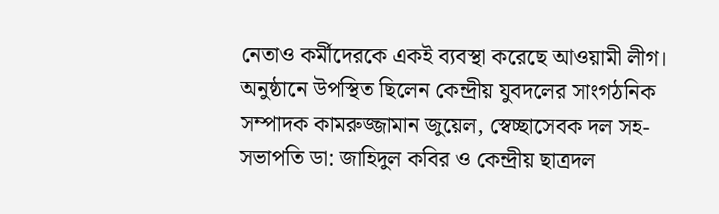নেতাও কর্মীদেরকে একই ব্যবস্থা করেছে আওয়ামী লীগ। অনুষ্ঠানে উপস্থিত ছিলেন কেন্দ্রীয় যুবদলের সাংগঠনিক সম্পাদক কামরুজ্জামান জুয়েল, স্বেচ্ছাসেবক দল সহ-সভাপতি ডা: জাহিদুল কবির ও কেন্দ্রীয় ছাত্রদল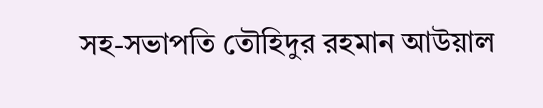সহ-সভাপতি তৌহিদুর রহমান আউয়াল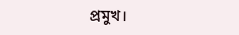প্রমুখ।